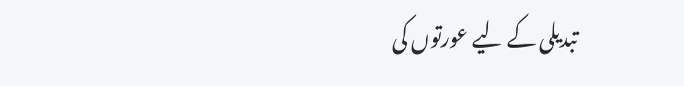تبدیلی کے لیے عورتوں کی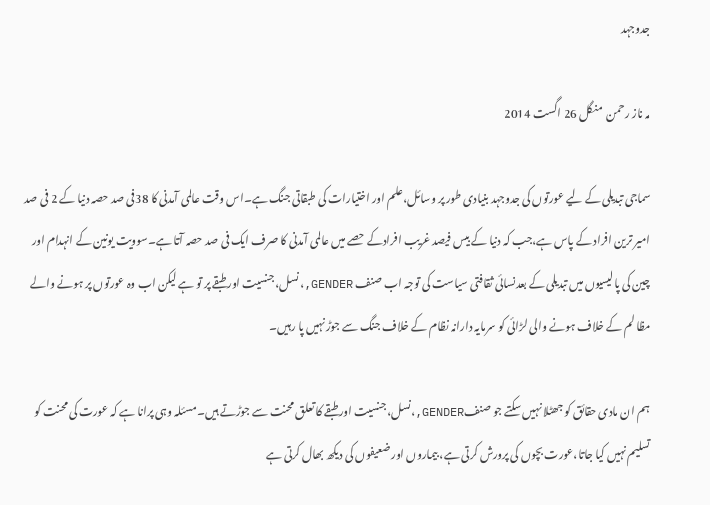جدوجہد

مہ ناز رحمن  منگل 26 اگست 2014

سماجی تبدیلی کے لیے عورتوں کی جدوجہد بنیادی طور پر وسائل،علم اور اختیارات کی طبقاتی جنگ ہے۔اس وقت عالمی آمدنی کا 38فی صد حصہ دنیا کے 2 فی صد امیر ترین افراد کے پاس ہے،جب کہ دنیا کے بیس فیصد غریب افرادکے حصے میں عالمی آمدنی کا صرف ایک فی صد حصہ آتا ہے۔سوویت یونین کے انہدام اور چین کی پالیسیوں میں تبدیلی کے بعدنسائی ثقافتی سیاست کی توجہ اب صنف GENDER,، نسل، جنسیت اور طبقے پر تو ہے لیکن اب وہ عورتوں پر ہونے والے مظا لم کے خلاف ہونے والی لڑائی کو سرمایہ دارانہ نظام کے خلاف جنگ سے جوڑ نہیں پا رہیں۔

ہم ان مادی حقائق کو جھٹلا نہیں سکتے جو صنفGENDER,،نسل، جنسیت اور طبقے کا تعلق محنت سے جوڑتے ہیں۔مسئلہ وہی پرانا ہے کہ عورت کی محنت کو تسلیم نہیں کیا جاتا،عورت بچوں کی پرورش کرتی ہے، بیماروں اور ضعیفوں کی دیکھ بھال کرتی ہے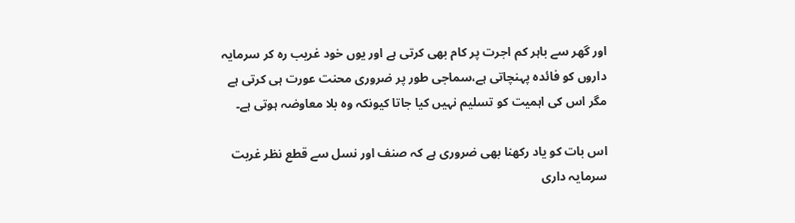اور گھر سے باہر کم اجرت پر کام بھی کرتی ہے اور یوں خود غریب رہ کر سرمایہ داروں کو فائدہ پہنچاتی ہے،سماجی طور پر ضروری محنت عورت ہی کرتی ہے مگر اس کی اہمیت کو تسلیم نہیں کیا جاتا کیونکہ وہ بلا معاوضہ ہوتی ہے۔

اس بات کو یاد رکھنا بھی ضروری ہے کہ صنف اور نسل سے قطع نظر غربت سرمایہ داری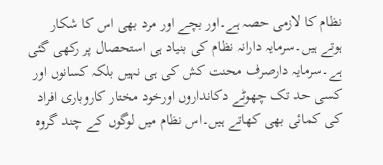نظام کا لازمی حصہ ہے۔اور بچے اور مرد بھی اس کا شکار ہوتے ہیں۔سرمایہ دارانہ نظام کی بنیاد ہی استحصال پر رکھی گئی ہے۔سرمایہ دارصرف محنت کش کی ہی نہیں بلکہ کسانوں اور کسی حد تک چھوٹے دکانداروں اورخود مختار کاروباری افراد کی کمائی بھی کھاتے ہیں۔اس نظام میں لوگوں کے چند گروہ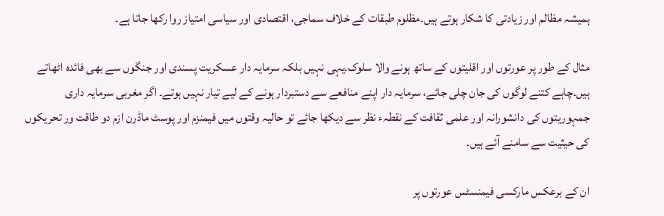ہمیشہ مظالم اور زیادتی کا شکار ہوتے ہیں۔مظلوم طبقات کے خلاف سماجی، اقتصادی اور سیاسی امتیاز روا رکھا جاتا ہے۔

مثال کے طور پر عورتوں اور اقلیتوں کے ساتھ ہونے والا سلوک۔یہی نہیں بلکہ سرمایہ دار عسکریت پسندی اور جنگوں سے بھی فائدہ اٹھاتے ہیں۔چاہے کتنے لوگوں کی جان چلی جائے، سرمایہ دار اپنے منافعے سے دستبردار ہونے کے لیے تیار نہیں ہوتے۔ اگر مغربی سرمایہ داری جمہوریتوں کی دانشورانہ اور علمی ثقافت کے نقطہء نظر سے دیکھا جائے تو حالیہ وقتوں میں فیمنزم اور پوسٹ ماڈرن ازم دو طاقت ور تحریکوں کی حیثیت سے سامنے آئے ہیں۔

ان کے برعکس مارکسی فیمنسٹس عورتوں پر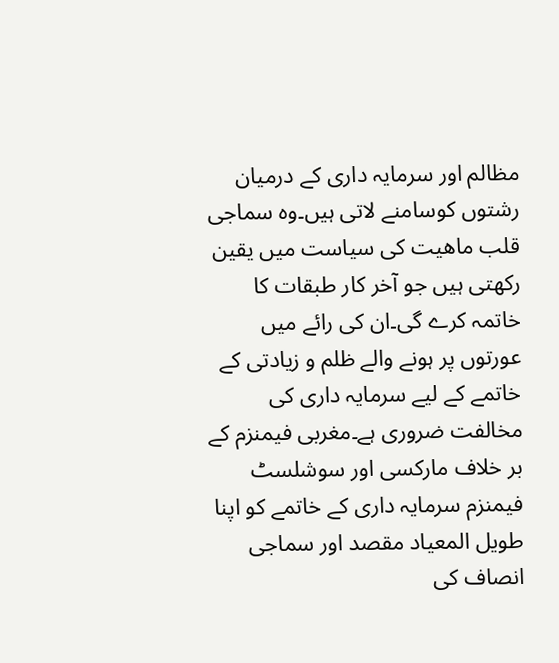مظالم اور سرمایہ داری کے درمیان رشتوں کوسامنے لاتی ہیں۔وہ سماجی قلب ماھیت کی سیاست میں یقین رکھتی ہیں جو آخر کار طبقات کا خاتمہ کرے گی۔ان کی رائے میں عورتوں پر ہونے والے ظلم و زیادتی کے خاتمے کے لیے سرمایہ داری کی مخالفت ضروری ہے۔مغربی فیمنزم کے بر خلاف مارکسی اور سوشلسٹ فیمنزم سرمایہ داری کے خاتمے کو اپنا طویل المعیاد مقصد اور سماجی انصاف کی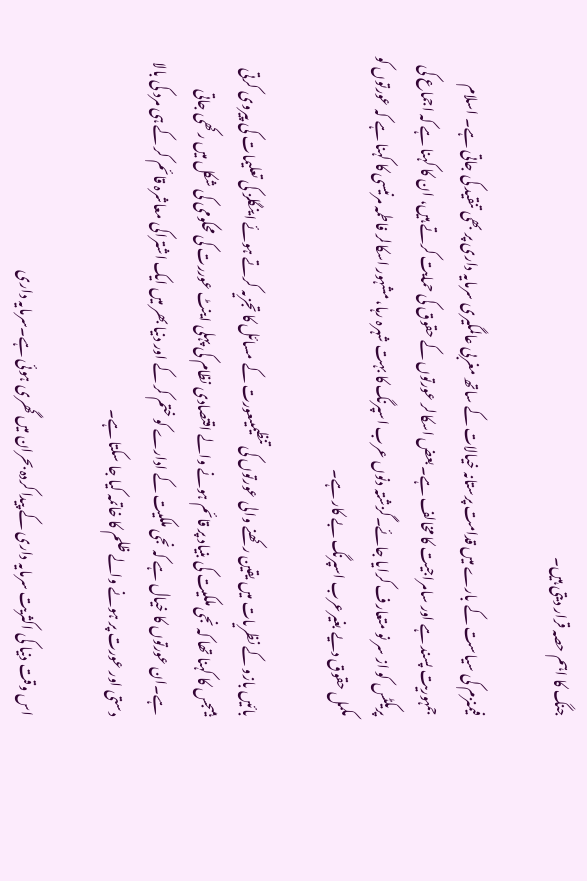جنگ کا اہم حصہ قرار دیتی ہیں۔

فیمنزم کی سیاست کے بارے میں قدامت پرستانہ خیالات کے ساتھ مغربی عالمگیری سرمایہ داری پر بھی تنقید کی جاتی ہے۔ اسلام جمہوریت پسند ہے اور سامراجیت کا مخالف ہے۔بعض اسکالر عورتوں کے حقوق کی حمایت کرتے ہیں، ان کا کہنا ہے کہ اجماع کی پریکٹس کو از سر نو متعارف کرایا جائے۔گزشتہ دنوں عرب اسپرنگ کا بہت شہرہ رہا، مشہور اسکالر فاطمہ مرنیسی کا کہنا ہے کہ عورتوں کو مکمل حقوق دیے بغیرعرب اسپرنگ بے کار ہے۔

بائیں بازو کے نظریات میں یقین رکھنے والی عورتوں کی تنظیمیںعورت کے مسائل کا تجزیہ کرتے ہوئے اینگلز کی تعلیمات کی پیروی کرتی ہیںجس کا کہنا تھا کہ نجی ملکیت کی بنیاد پر قائم ہونے والے اقتصادی نظام کی پہلی اینٹ عوررت کی محکومی کی شکل میں رکھی جاتی ہے۔ان عورتوں کا خیال ہے کہ نجی ملکیت کے ادارے کو ختم کر کے اور دنیا بھر میں ایک اشتراکی معاشرہ قائم کر کے ہی مرد کی بالا دستی اور عورت پر ہونے والے ظلم کا خاتمہ کیا جا سکتا ہے۔

اس وقت دنیا کی اکثریت سرمایہ داری کے پیدا کردہ بحران میں گھری ہوئی ہے۔سرمایہ داری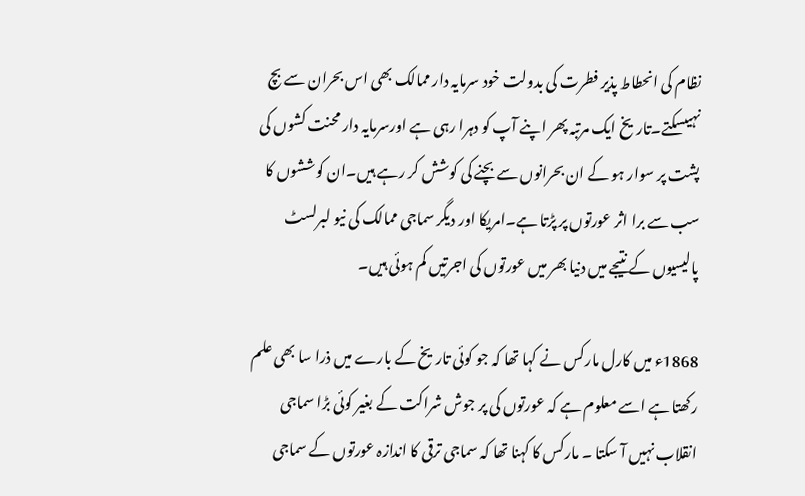نظام کی انحطاط پذیر فطرت کی بدولت خود سرمایہ دار ممالک بھی اس بحران سے بچ نہیںسکتے۔تاریخ ایک مرتبہ پھر اپنے آپ کو دہرا رہی ہے اورسرمایہ دار محنت کشوں کی پشت پر سوار ہو کے ان بحرانوں سے بچنے کی کوشش کر رہے ہیں۔ان کوششوں کا سب سے برا اثر عورتوں پر پڑتا ہے۔امریکا اور دیگر سماجی ممالک کی نیو لبرلسٹ پالیسیوں کے نتیجے میں دنیا بھر میں عورتوں کی اجرتیں کم ہوئی ہیں۔

1868ء میں کارل مارکس نے کہا تھا کہ جو کوئی تاریخ کے بارے میں ذرا سا بھی علم رکھتا ہے اسے معلوم ہے کہ عورتوں کی پر جوش شراکت کے بغیر کوئی بڑا سماجی انقلاب نہیں آ سکتا ۔ مارکس کا کہنا تھا کہ سماجی ترقی کا اندازہ عورتوں کے سماجی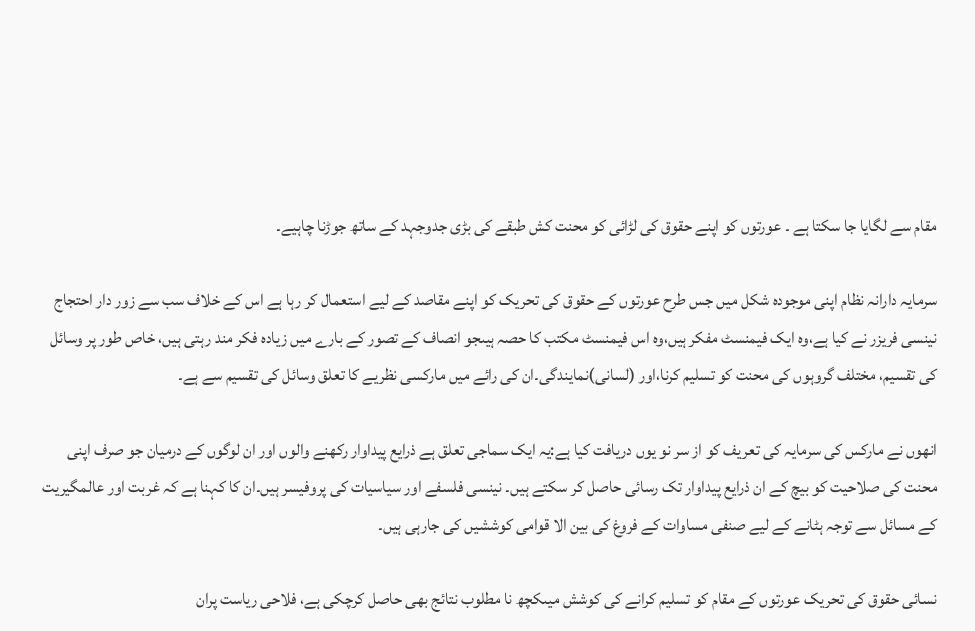مقام سے لگایا جا سکتا ہے ۔ عورتوں کو اپنے حقوق کی لڑائی کو محنت کش طبقے کی بڑی جدوجہد کے ساتھ جوڑنا چاہیے۔

سرمایہ دارانہ نظام اپنی موجودہ شکل میں جس طرح عورتوں کے حقوق کی تحریک کو اپنے مقاصد کے لیے استعمال کر رہا ہے اس کے خلاف سب سے زور دار احتجاج نینسی فریزر نے کیا ہے،وہ ایک فیمنسٹ مفکر ہیں،وہ اس فیمنسٹ مکتب کا حصہ ہیںجو انصاف کے تصور کے بارے میں زیادہ فکر مند رہتی ہیں، خاص طور پر وسائل کی تقسیم، مختلف گروہوں کی محنت کو تسلیم کرنا،اور (لسانی)نمایندگی۔ان کی رائے میں مارکسی نظریے کا تعلق وسائل کی تقسیم سے ہے۔

انھوں نے مارکس کی سرمایہ کی تعریف کو از سر نو یوں دریافت کیا ہے:یہ ایک سماجی تعلق ہے ذرایع پیداوار رکھنے والوں اور ان لوگوں کے درمیان جو صرف اپنی محنت کی صلاحیت کو بیچ کے ان ذرایع پیداوار تک رسائی حاصل کر سکتے ہیں۔ نینسی فلسفے اور سیاسیات کی پروفیسر ہیں۔ان کا کہنا ہے کہ غربت اور عالمگیریت کے مسائل سے توجہ ہٹانے کے لیے صنفی مساوات کے فروغ کی بین الا قوامی کوششیں کی جارہی ہیں۔

نسائی حقوق کی تحریک عورتوں کے مقام کو تسلیم کرانے کی کوشش میںکچھ نا مطلوب نتائج بھی حاصل کرچکی ہے، فلاحی ریاست پران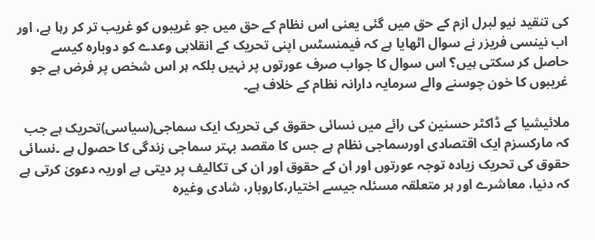کی تنقید نیو لبرل ازم کے حق میں گئی یعنی اس نظام کے حق میں جو غریبوں کو غریب تر کر رہا ہے، اور اب نینسی فریزر نے سوال اٹھایا ہے کہ فیمنسٹس اپنی تحریک کے انقلابی وعدے کو دوبارہ کیسے حاصل کر سکتی ہیں؟ اس سوال کا جواب صرف عورتوں پر نہیں بلکہ ہر اس شخص پر فرض ہے جو غریبوں کا خون چوسنے والے سرمایہ دارانہ نظام کے خلاف ہے۔

ملائیشیا کے ڈاکٹر حسنین کی رائے میں نسائی حقوق کی تحریک ایک سماجی(سیاسی)تحریک ہے جب کہ مارکسزم ایک اقتصادی اورسماجی نظام ہے جس کا مقصد بہتر سماجی زندگی کا حصول ہے ۔نسائی حقوق کی تحریک زیادہ توجہ عورتوں اور ان کے حقوق اور ان کی تکالیف پر دیتی ہے اوریہ دعویٰ کرتی ہے کہ دنیا، معاشرے اور ہر متعلقہ مسئلہ جیسے اختیار،کاروبار، شادی وغیرہ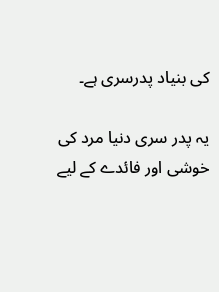کی بنیاد پدرسری ہے۔

یہ پدر سری دنیا مرد کی خوشی اور فائدے کے لیے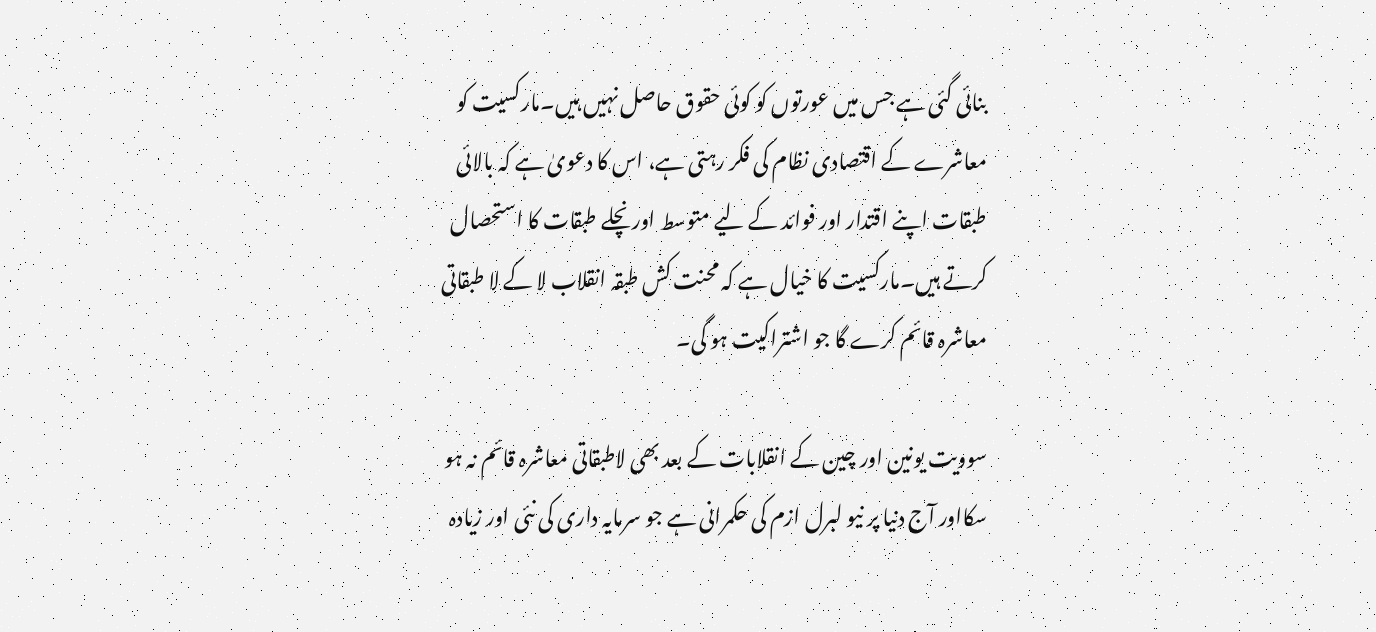بنائی گئی ہے جس میں عورتوں کو کوئی حقوق حاصل نہیں ہیں۔مارکسیت کو معاشرے کے اقتصادی نظام کی فکر رہتی ہے، اس کا دعویٰ ہے کہ بالائی طبقات اپنے اقتدار اور فوائد کے لیے متوسط اور نچلے طبقات کا استحصال کرتے ہیں۔مارکسیت کا خیال ہے کہ محنت کش طبقہ انقلاب لا کے لا طبقاتی معاشرہ قائم کرے گا جو اشتراکیت ہو گی۔

سوویت یونین اور چین کے انقلابات کے بعد بھی لاطبقاتی معاشرہ قائم نہ ہو سکااور آج دنیا پر نیو لبرل ازم کی حکمرانی ہے جو سرمایہ داری کی نئی اور زیادہ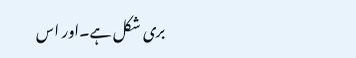بری شکل ہے۔اور اس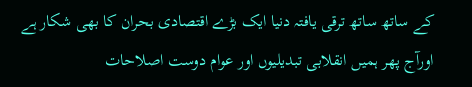کے ساتھ ساتھ ترقی یافتہ دنیا ایک بڑے اقتصادی بحران کا بھی شکار ہے اورآج پھر ہمیں انقلابی تبدیلیوں اور عوام دوست اصلاحات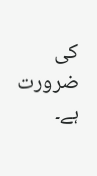کی ضرورت ہے۔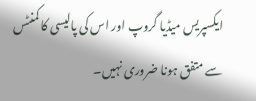ایکسپریس میڈیا گروپ اور اس کی پالیسی کا کمنٹس سے متفق ہونا ضروری نہیں۔